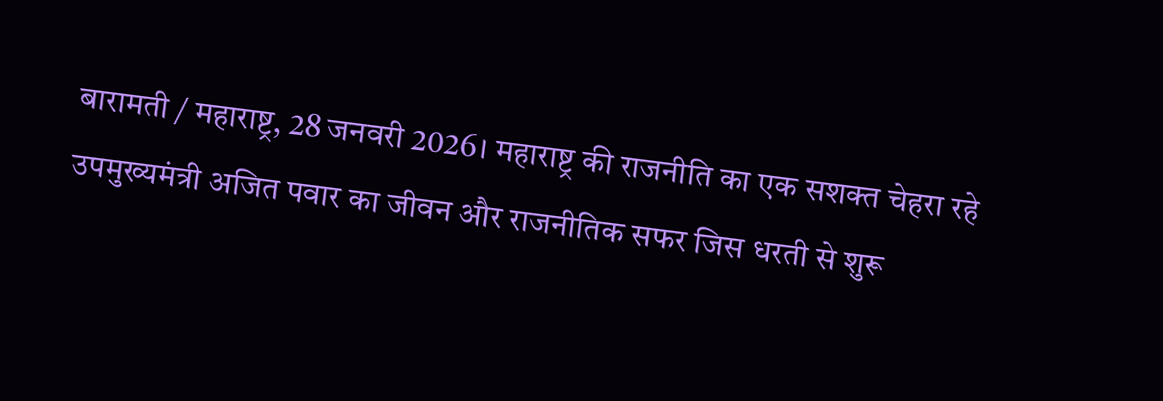बारामती / महाराष्ट्र, 28 जनवरी 2026। महाराष्ट्र की राजनीति का एक सशक्त चेहरा रहे उपमुख्यमंत्री अजित पवार का जीवन और राजनीतिक सफर जिस धरती से शुरू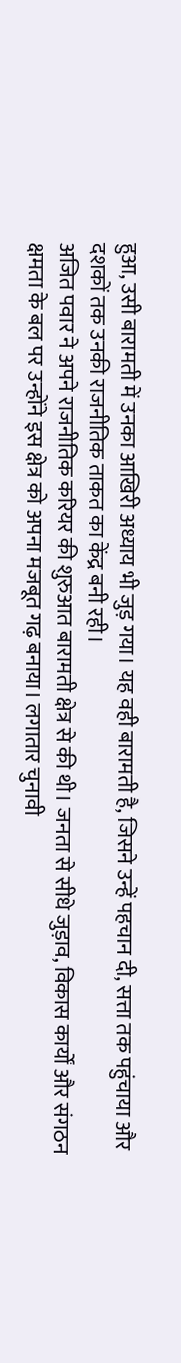हुआ, उसी बारामती में उनका आखिरी अध्याय भी जुड़ गया। यह वही बारामती है, जिसने उन्हें पहचान दी, सत्ता तक पहुंचाया और दशकों तक उनकी राजनीतिक ताकत का केंद्र बनी रही।
अजित पवार ने अपने राजनीतिक करियर की शुरुआत बारामती क्षेत्र से की थी। जनता से सीधे जुड़ाव, विकास कार्यों और संगठन क्षमता के बल पर उन्होंने इस क्षेत्र को अपना मजबूत गढ़ बनाया। लगातार चुनावी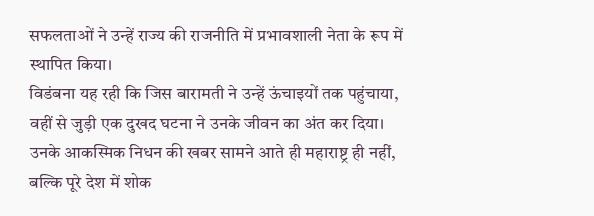सफलताओं ने उन्हें राज्य की राजनीति में प्रभावशाली नेता के रूप में स्थापित किया।
विडंबना यह रही कि जिस बारामती ने उन्हें ऊंचाइयों तक पहुंचाया, वहीं से जुड़ी एक दुखद घटना ने उनके जीवन का अंत कर दिया। उनके आकस्मिक निधन की खबर सामने आते ही महाराष्ट्र ही नहीं, बल्कि पूरे देश में शोक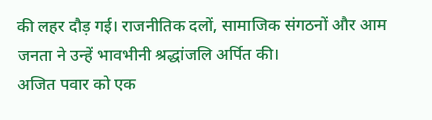की लहर दौड़ गई। राजनीतिक दलों, सामाजिक संगठनों और आम जनता ने उन्हें भावभीनी श्रद्धांजलि अर्पित की।
अजित पवार को एक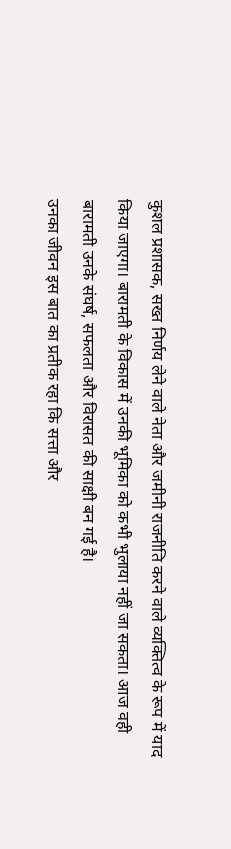कुशल प्रशासक, सख्त निर्णय लेने वाले नेता और जमीनी राजनीति करने वाले व्यक्तित्व के रूप में याद किया जाएगा। बारामती के विकास में उनकी भूमिका को कभी भुलाया नहीं जा सकता। आज वही बारामती उनके संघर्ष, सफलता और विरासत की साक्षी बन गई है।
उनका जीवन इस बात का प्रतीक रहा कि सत्ता और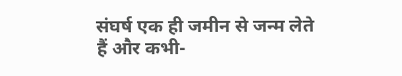संघर्ष एक ही जमीन से जन्म लेते हैं और कभी-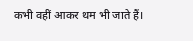कभी वहीं आकर थम भी जाते हैं।